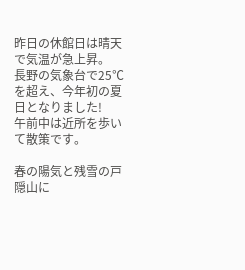昨日の休館日は晴天で気温が急上昇。
長野の気象台で25℃を超え、今年初の夏日となりました!
午前中は近所を歩いて散策です。

春の陽気と残雪の戸隠山に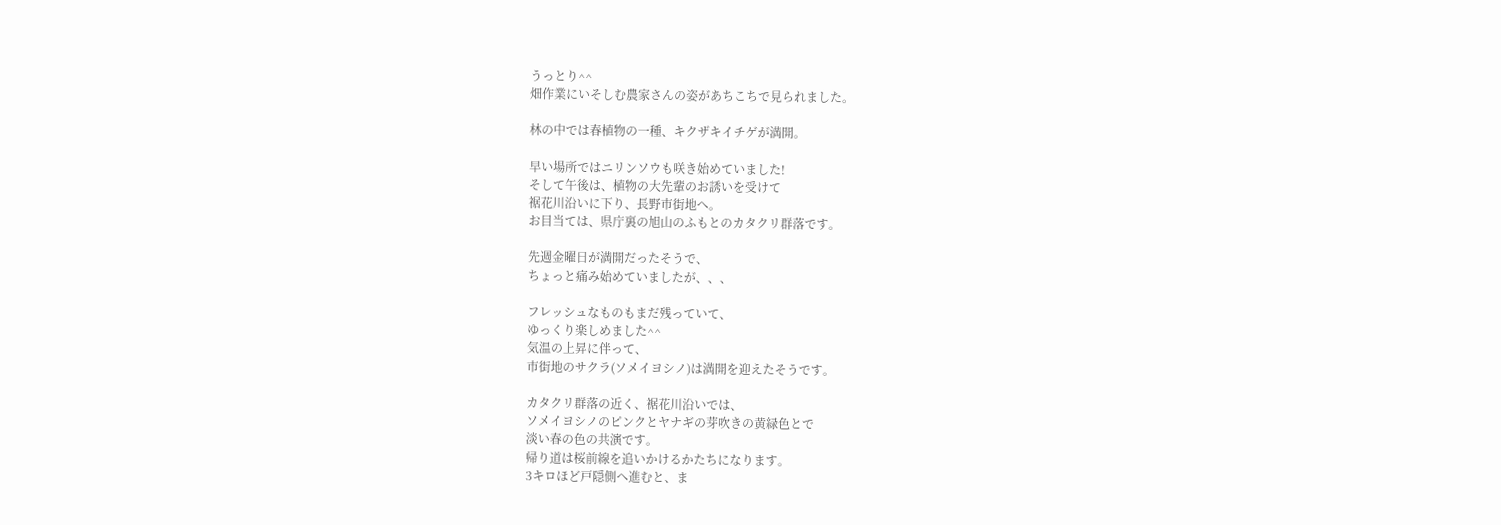うっとり^^
畑作業にいそしむ農家さんの姿があちこちで見られました。

林の中では春植物の一種、キクザキイチゲが満開。

早い場所ではニリンソウも咲き始めていました!
そして午後は、植物の大先輩のお誘いを受けて
裾花川沿いに下り、長野市街地へ。
お目当ては、県庁裏の旭山のふもとのカタクリ群落です。

先週金曜日が満開だったそうで、
ちょっと痛み始めていましたが、、、

フレッシュなものもまだ残っていて、
ゆっくり楽しめました^^
気温の上昇に伴って、
市街地のサクラ(ソメイヨシノ)は満開を迎えたそうです。

カタクリ群落の近く、裾花川沿いでは、
ソメイヨシノのピンクとヤナギの芽吹きの黄緑色とで
淡い春の色の共演です。
帰り道は桜前線を追いかけるかたちになります。
3キロほど戸隠側へ進むと、ま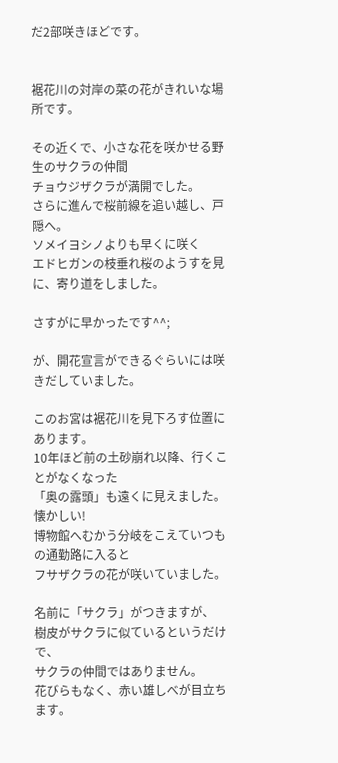だ2部咲きほどです。


裾花川の対岸の菜の花がきれいな場所です。

その近くで、小さな花を咲かせる野生のサクラの仲間
チョウジザクラが満開でした。
さらに進んで桜前線を追い越し、戸隠へ。
ソメイヨシノよりも早くに咲く
エドヒガンの枝垂れ桜のようすを見に、寄り道をしました。

さすがに早かったです^^;

が、開花宣言ができるぐらいには咲きだしていました。

このお宮は裾花川を見下ろす位置にあります。
10年ほど前の土砂崩れ以降、行くことがなくなった
「奥の露頭」も遠くに見えました。
懐かしい!
博物館へむかう分岐をこえていつもの通勤路に入ると
フサザクラの花が咲いていました。

名前に「サクラ」がつきますが、
樹皮がサクラに似ているというだけで、
サクラの仲間ではありません。
花びらもなく、赤い雄しべが目立ちます。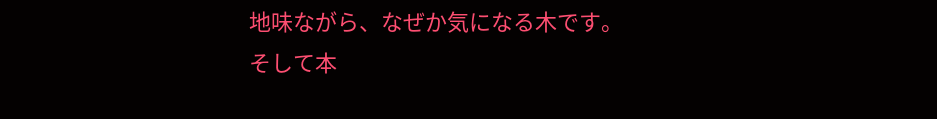地味ながら、なぜか気になる木です。
そして本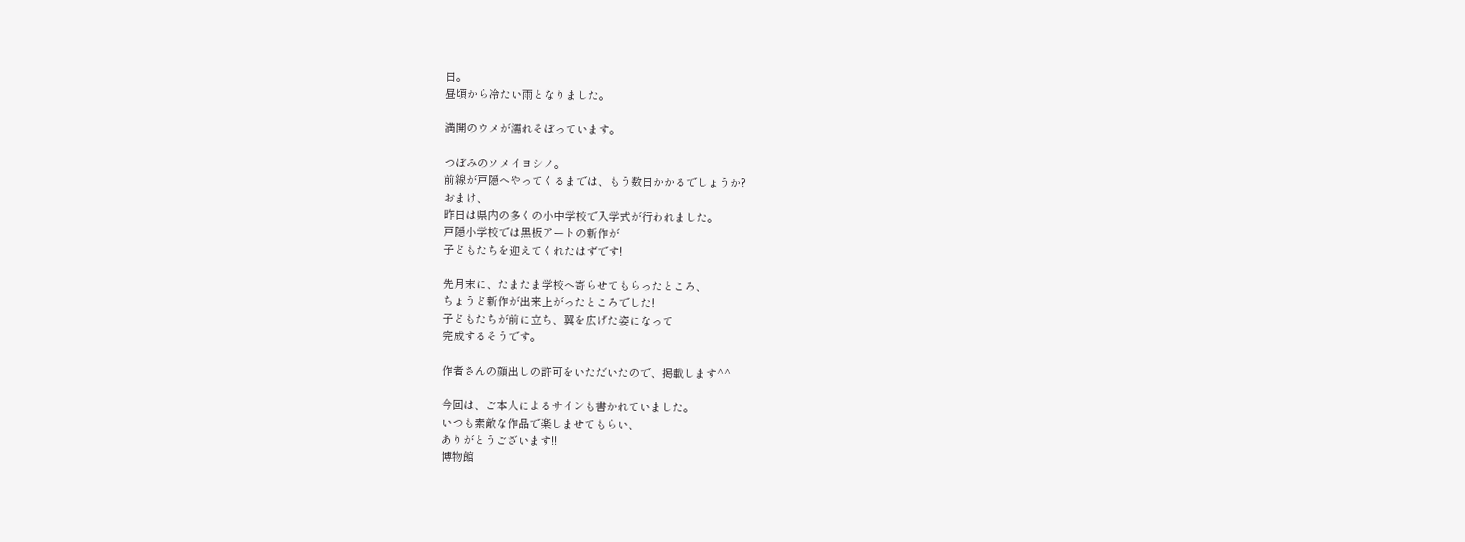日。
昼頃から冷たい雨となりました。

満開のウメが濡れそぼっています。

つぼみのソメイヨシノ。
前線が戸隠へやってくるまでは、もう数日かかるでしょうか?
おまけ、
昨日は県内の多くの小中学校で入学式が行われました。
戸隠小学校では黒板アートの新作が
子どもたちを迎えてくれたはずです!

先月末に、たまたま学校へ寄らせてもらったところ、
ちょうど新作が出来上がったところでした!
子どもたちが前に立ち、翼を広げた姿になって
完成するそうです。

作者さんの顔出しの許可をいただいたので、掲載します^^

今回は、ご本人によるサインも書かれていました。
いつも素敵な作品で楽しませてもらい、
ありがとうございます!!
博物館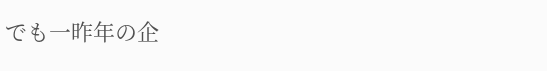でも一昨年の企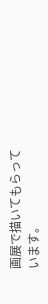画展で描いてもらっています。